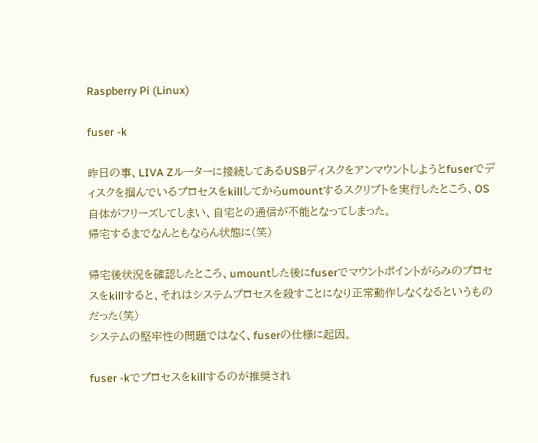Raspberry Pi (Linux)

fuser -k

昨日の事、LIVA Zルーターに接続してあるUSBディスクをアンマウントしようとfuserでディスクを掴んでいるプロセスをkillしてからumountするスクリプトを実行したところ、OS自体がフリーズしてしまい、自宅との通信が不能となってしまった。
帰宅するまでなんともならん状態に(笑)

帰宅後状況を確認したところ、umountした後にfuserでマウントポイントがらみのプロセスをkillすると、それはシステムプロセスを殺すことになり正常動作しなくなるというものだった(笑)
システムの堅牢性の問題ではなく、fuserの仕様に起因。

fuser -kでプロセスをkillするのが推奨され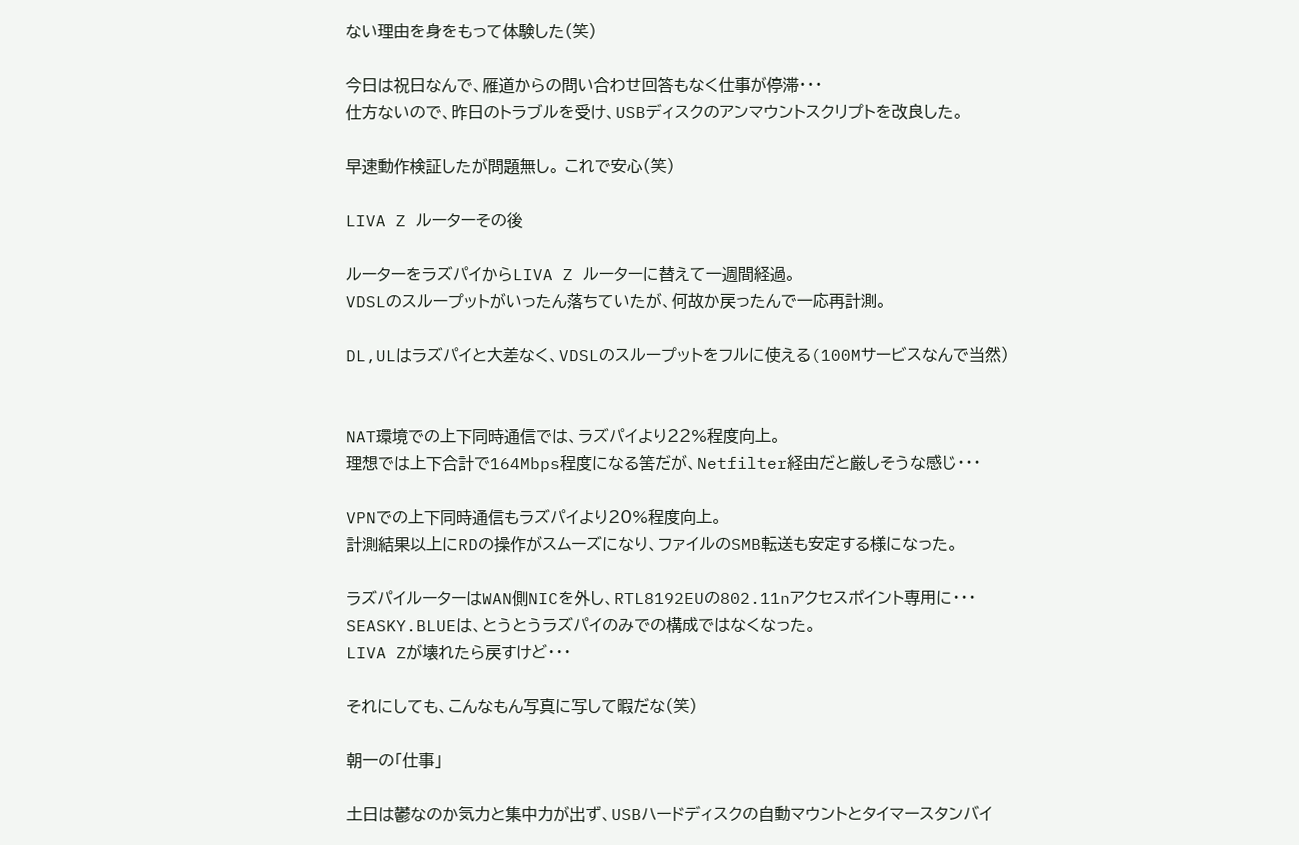ない理由を身をもって体験した(笑)

今日は祝日なんで、雁道からの問い合わせ回答もなく仕事が停滞・・・
仕方ないので、昨日のトラブルを受け、USBディスクのアンマウントスクリプトを改良した。

早速動作検証したが問題無し。 これで安心(笑)

LIVA Z ルーターその後

ルーターをラズパイからLIVA Z ルーターに替えて一週間経過。
VDSLのスループットがいったん落ちていたが、何故か戻ったんで一応再計測。

DL,ULはラズパイと大差なく、VDSLのスループットをフルに使える(100Mサービスなんで当然)


NAT環境での上下同時通信では、ラズパイより22%程度向上。
理想では上下合計で164Mbps程度になる筈だが、Netfilter経由だと厳しそうな感じ・・・

VPNでの上下同時通信もラズパイより20%程度向上。
計測結果以上にRDの操作がスムーズになり、ファイルのSMB転送も安定する様になった。

ラズパイルーターはWAN側NICを外し、RTL8192EUの802.11nアクセスポイント専用に・・・
SEASKY.BLUEは、とうとうラズパイのみでの構成ではなくなった。
LIVA Zが壊れたら戻すけど・・・

それにしても、こんなもん写真に写して暇だな(笑)

朝一の「仕事」

土日は鬱なのか気力と集中力が出ず、USBハードディスクの自動マウントとタイマースタンバイ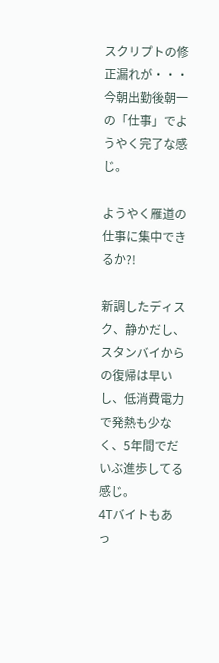スクリプトの修正漏れが・・・
今朝出勤後朝一の「仕事」でようやく完了な感じ。

ようやく雁道の仕事に集中できるか?!

新調したディスク、静かだし、スタンバイからの復帰は早いし、低消費電力で発熱も少なく、5年間でだいぶ進歩してる感じ。
4Tバイトもあっ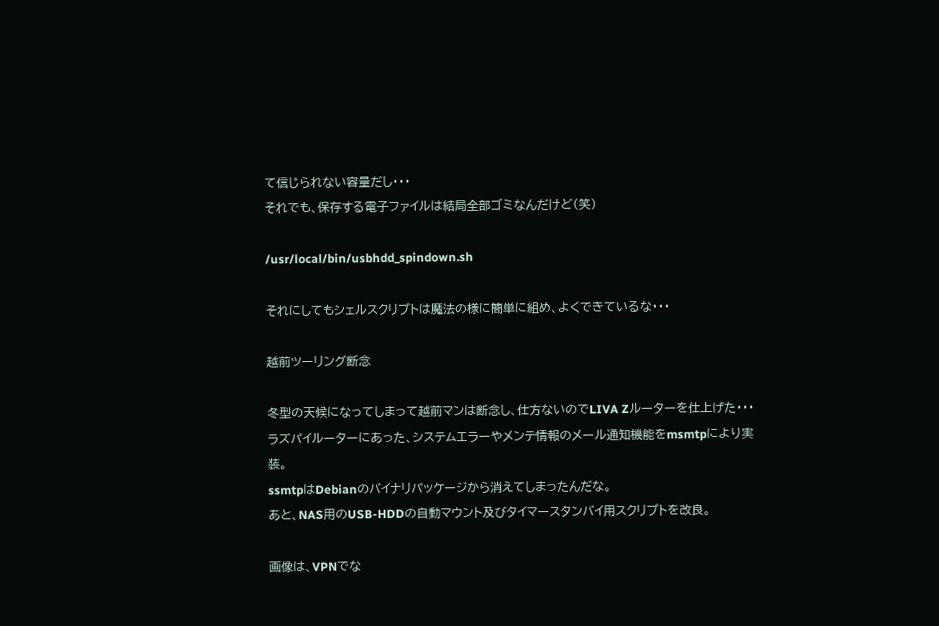て信じられない容量だし・・・
それでも、保存する電子ファイルは結局全部ゴミなんだけど(笑)

/usr/local/bin/usbhdd_spindown.sh

それにしてもシェルスクリプトは魔法の様に簡単に組め、よくできているな・・・

越前ツーリング断念

冬型の天候になってしまって越前マンは断念し、仕方ないのでLIVA Zルーターを仕上げた・・・
ラズパイルーターにあった、システムエラーやメンテ情報のメール通知機能をmsmtpにより実装。
ssmtpはDebianのバイナリパッケージから消えてしまったんだな。
あと、NAS用のUSB-HDDの自動マウント及びタイマースタンバイ用スクリプトを改良。

画像は、VPNでな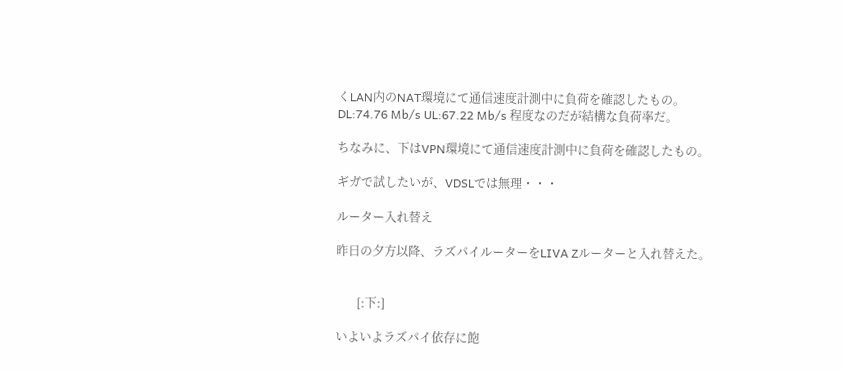くLAN内のNAT環境にて通信速度計測中に負荷を確認したもの。
DL:74.76 Mb/s UL:67.22 Mb/s 程度なのだが結構な負荷率だ。

ちなみに、下はVPN環境にて通信速度計測中に負荷を確認したもの。

ギガで試したいが、VDSLでは無理・・・

ルーター入れ替え

昨日の夕方以降、ラズパイルーターをLIVA Zルーターと入れ替えた。


       [:下:]

いよいよラズパイ依存に飽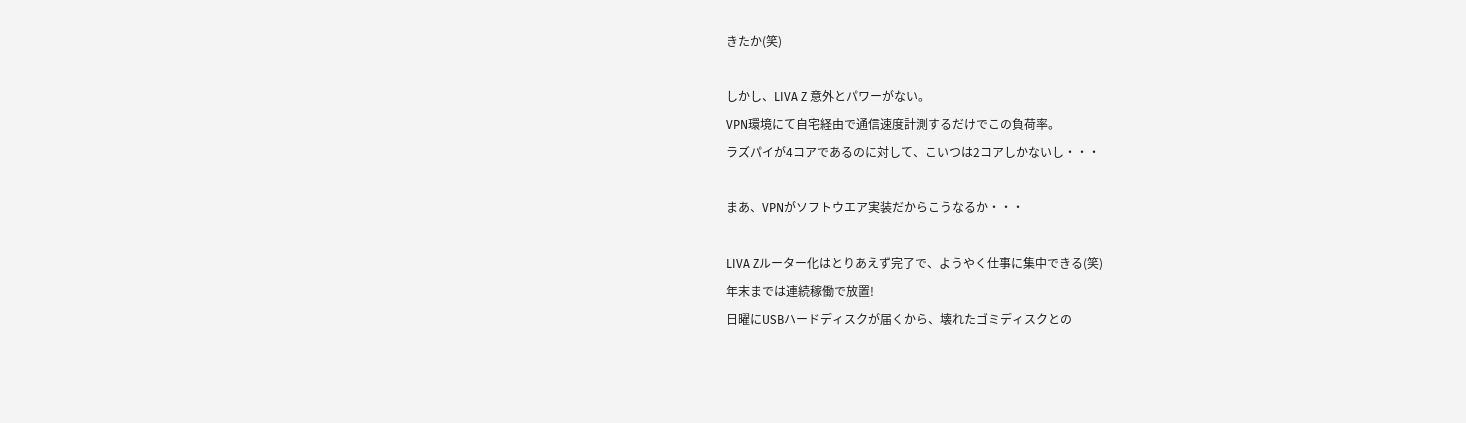きたか(笑)

しかし、LIVA Z 意外とパワーがない。
VPN環境にて自宅経由で通信速度計測するだけでこの負荷率。
ラズパイが4コアであるのに対して、こいつは2コアしかないし・・・

まあ、VPNがソフトウエア実装だからこうなるか・・・

LIVA Zルーター化はとりあえず完了で、ようやく仕事に集中できる(笑)
年末までは連続稼働で放置!
日曜にUSBハードディスクが届くから、壊れたゴミディスクとの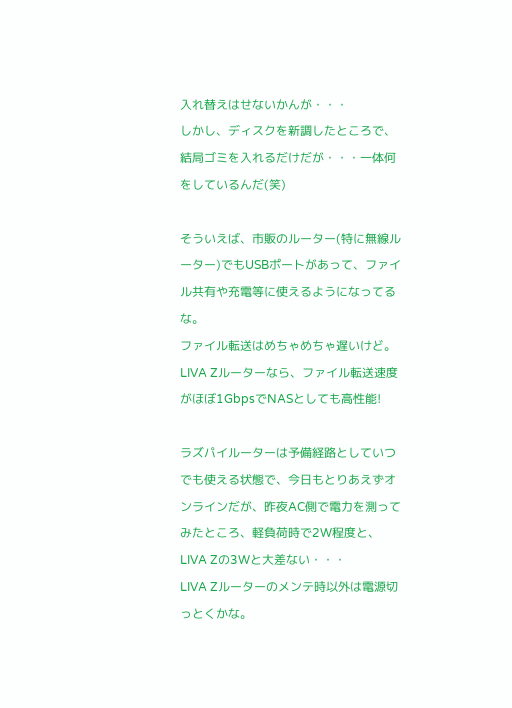入れ替えはせないかんが・・・
しかし、ディスクを新調したところで、結局ゴミを入れるだけだが・・・一体何をしているんだ(笑)

そういえば、市販のルーター(特に無線ルーター)でもUSBポートがあって、ファイル共有や充電等に使えるようになってるな。
ファイル転送はめちゃめちゃ遅いけど。
LIVA Zルーターなら、ファイル転送速度がほぼ1GbpsでNASとしても高性能!

ラズパイルーターは予備経路としていつでも使える状態で、今日もとりあえずオンラインだが、昨夜AC側で電力を測ってみたところ、軽負荷時で2W程度と、LIVA Zの3Wと大差ない・・・
LIVA Zルーターのメンテ時以外は電源切っとくかな。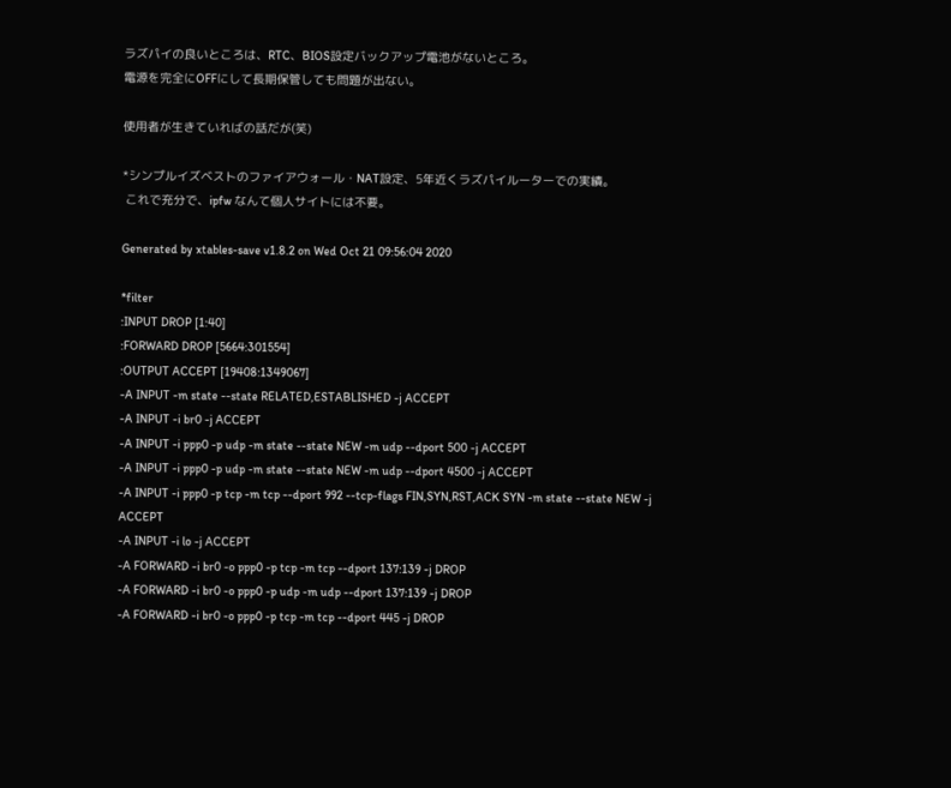ラズパイの良いところは、RTC、BIOS設定バックアップ電池がないところ。
電源を完全にOFFにして長期保管しても問題が出ない。

使用者が生きていればの話だが(笑)

*シンプルイズベストのファイアウォール・NAT設定、5年近くラズパイルーターでの実績。
 これで充分で、ipfw なんて個人サイトには不要。

Generated by xtables-save v1.8.2 on Wed Oct 21 09:56:04 2020

*filter
:INPUT DROP [1:40]
:FORWARD DROP [5664:301554]
:OUTPUT ACCEPT [19408:1349067]
-A INPUT -m state --state RELATED,ESTABLISHED -j ACCEPT
-A INPUT -i br0 -j ACCEPT
-A INPUT -i ppp0 -p udp -m state --state NEW -m udp --dport 500 -j ACCEPT
-A INPUT -i ppp0 -p udp -m state --state NEW -m udp --dport 4500 -j ACCEPT
-A INPUT -i ppp0 -p tcp -m tcp --dport 992 --tcp-flags FIN,SYN,RST,ACK SYN -m state --state NEW -j ACCEPT
-A INPUT -i lo -j ACCEPT
-A FORWARD -i br0 -o ppp0 -p tcp -m tcp --dport 137:139 -j DROP
-A FORWARD -i br0 -o ppp0 -p udp -m udp --dport 137:139 -j DROP
-A FORWARD -i br0 -o ppp0 -p tcp -m tcp --dport 445 -j DROP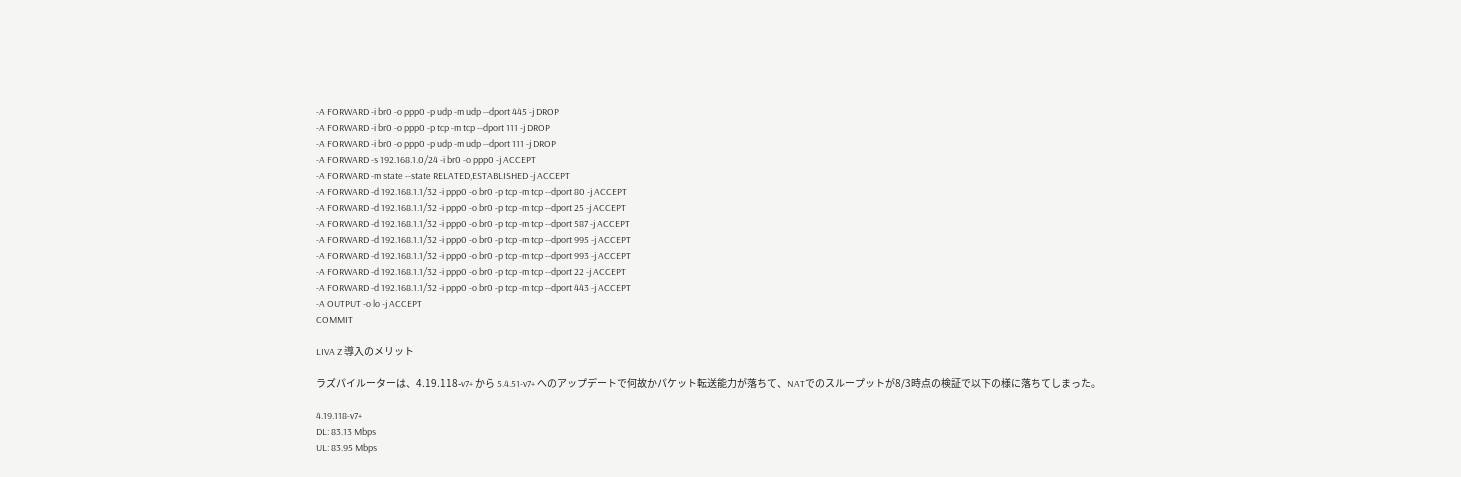-A FORWARD -i br0 -o ppp0 -p udp -m udp --dport 445 -j DROP
-A FORWARD -i br0 -o ppp0 -p tcp -m tcp --dport 111 -j DROP
-A FORWARD -i br0 -o ppp0 -p udp -m udp --dport 111 -j DROP
-A FORWARD -s 192.168.1.0/24 -i br0 -o ppp0 -j ACCEPT
-A FORWARD -m state --state RELATED,ESTABLISHED -j ACCEPT
-A FORWARD -d 192.168.1.1/32 -i ppp0 -o br0 -p tcp -m tcp --dport 80 -j ACCEPT
-A FORWARD -d 192.168.1.1/32 -i ppp0 -o br0 -p tcp -m tcp --dport 25 -j ACCEPT
-A FORWARD -d 192.168.1.1/32 -i ppp0 -o br0 -p tcp -m tcp --dport 587 -j ACCEPT
-A FORWARD -d 192.168.1.1/32 -i ppp0 -o br0 -p tcp -m tcp --dport 995 -j ACCEPT
-A FORWARD -d 192.168.1.1/32 -i ppp0 -o br0 -p tcp -m tcp --dport 993 -j ACCEPT
-A FORWARD -d 192.168.1.1/32 -i ppp0 -o br0 -p tcp -m tcp --dport 22 -j ACCEPT
-A FORWARD -d 192.168.1.1/32 -i ppp0 -o br0 -p tcp -m tcp --dport 443 -j ACCEPT
-A OUTPUT -o lo -j ACCEPT
COMMIT

LIVA Z 導入のメリット

ラズパイルーターは、4.19.118-v7+ から 5.4.51-v7+ へのアップデートで何故かパケット転送能力が落ちて、NATでのスループットが8/3時点の検証で以下の様に落ちてしまった。

4.19.118-v7+
DL: 83.13 Mbps
UL: 83.95 Mbps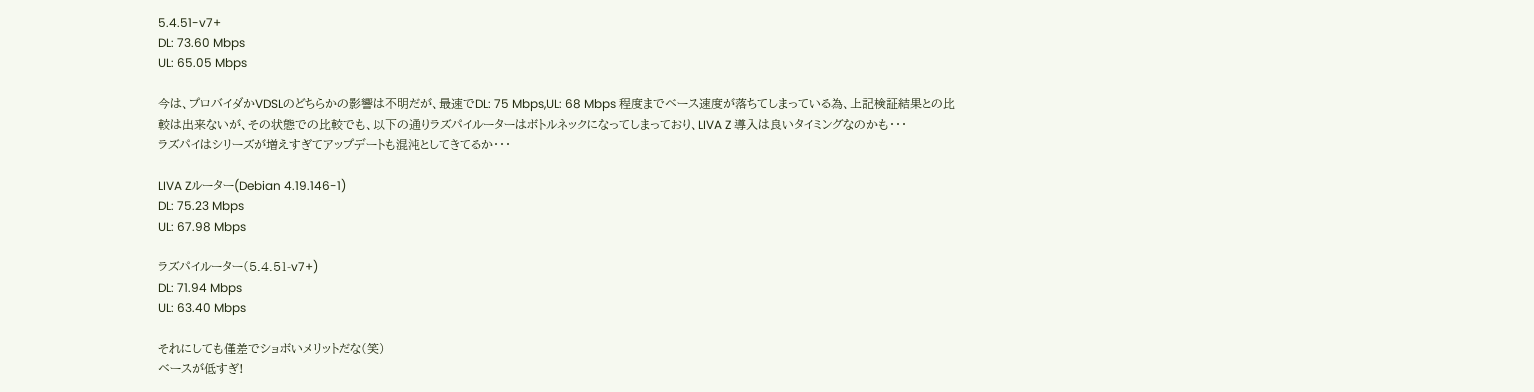5.4.51-v7+
DL: 73.60 Mbps
UL: 65.05 Mbps

今は、プロバイダかVDSLのどちらかの影響は不明だが、最速でDL: 75 Mbps,UL: 68 Mbps 程度までベース速度が落ちてしまっている為、上記検証結果との比較は出来ないが、その状態での比較でも、以下の通りラズパイルーターはボトルネックになってしまっており、LIVA Z 導入は良いタイミングなのかも・・・
ラズパイはシリーズが増えすぎてアップデートも混沌としてきてるか・・・

LIVA Zルーター(Debian 4.19.146-1)
DL: 75.23 Mbps
UL: 67.98 Mbps

ラズパイルーター(5.4.51-v7+)
DL: 71.94 Mbps
UL: 63.40 Mbps

それにしても僅差でショボいメリットだな(笑)
ベースが低すぎ!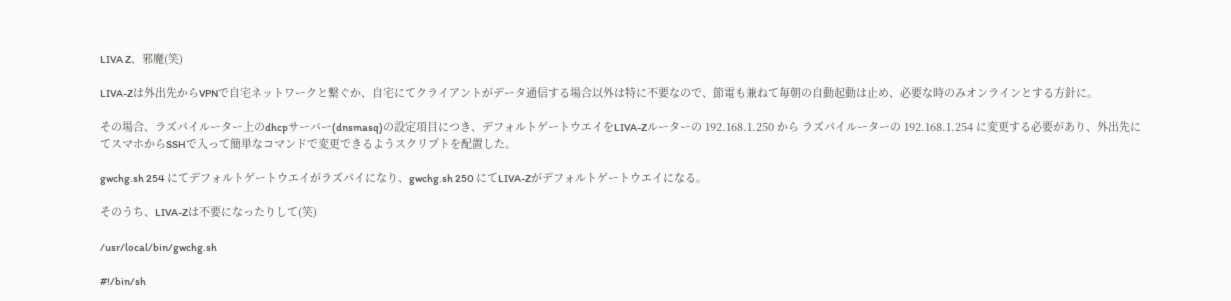LIVA Z、邪魔(笑)

LIVA-Zは外出先からVPNで自宅ネットワークと繋ぐか、自宅にてクライアントがデータ通信する場合以外は特に不要なので、節電も兼ねて毎朝の自動起動は止め、必要な時のみオンラインとする方針に。

その場合、ラズパイルーター上のdhcpサーバー(dnsmasq)の設定項目につき、デフォルトゲートウエイをLIVA-Zルーターの 192.168.1.250 から ラズパイルーターの 192.168.1.254 に変更する必要があり、外出先にてスマホからSSHで入って簡単なコマンドで変更できるようスクリプトを配置した。

gwchg.sh 254 にてデフォルトゲートウエイがラズパイになり、gwchg.sh 250 にてLIVA-Zがデフォルトゲートウエイになる。

そのうち、LIVA-Zは不要になったりして(笑)

/usr/local/bin/gwchg.sh

#!/bin/sh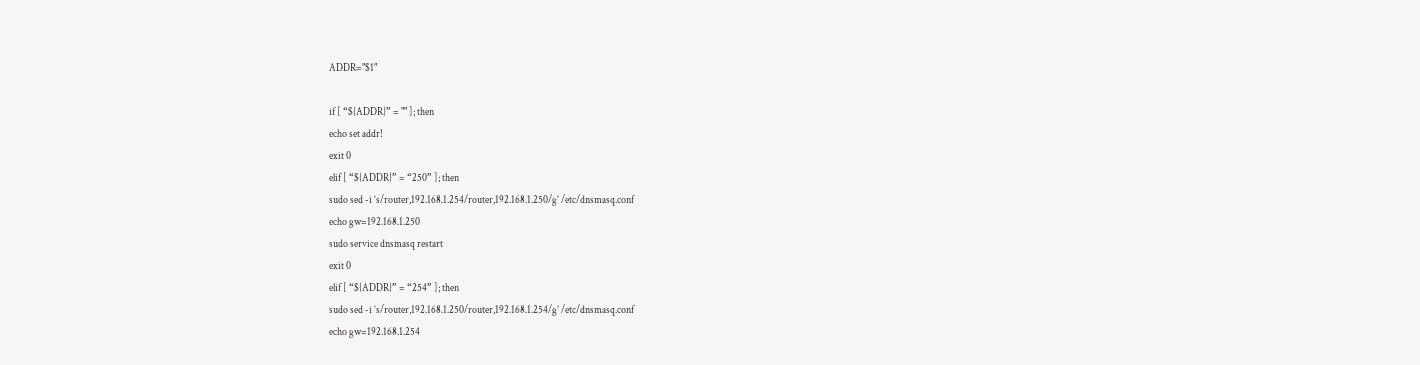ADDR="$1"

if [ “${ADDR}” = "" ]; then
echo set addr!
exit 0
elif [ “${ADDR}” = “250” ]; then
sudo sed -i ’s/router,192.168.1.254/router,192.168.1.250/g’ /etc/dnsmasq.conf
echo gw=192.168.1.250
sudo service dnsmasq restart
exit 0
elif [ “${ADDR}” = “254” ]; then
sudo sed -i ’s/router,192.168.1.250/router,192.168.1.254/g’ /etc/dnsmasq.conf
echo gw=192.168.1.254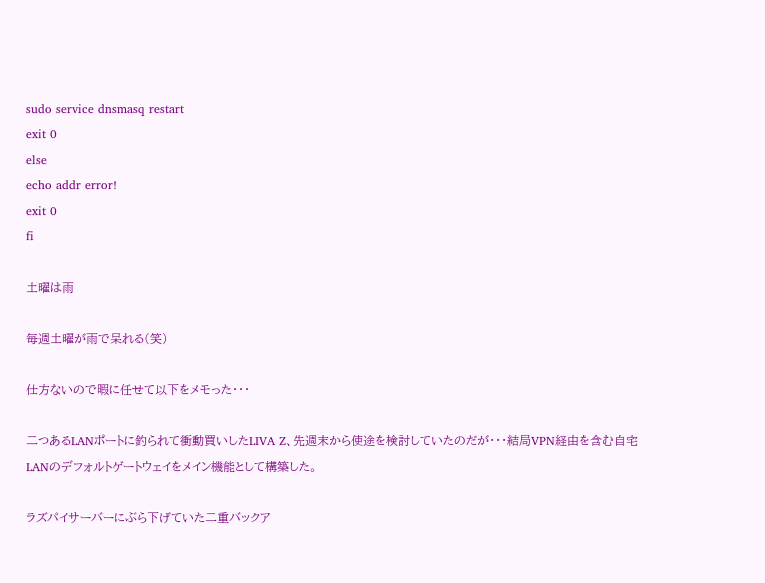sudo service dnsmasq restart
exit 0
else
echo addr error!
exit 0
fi

土曜は雨

毎週土曜が雨で呆れる(笑)

仕方ないので暇に任せて以下をメモった・・・

二つあるLANポートに釣られて衝動買いしたLIVA Z、先週末から使途を検討していたのだが・・・結局VPN経由を含む自宅LANのデフォルトゲートウェイをメイン機能として構築した。

ラズパイサーバーにぶら下げていた二重バックア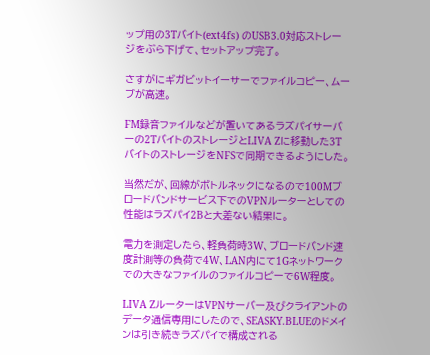ップ用の3Tバイト(ext4fs) のUSB3.0対応ストレージをぶら下げて、セットアップ完了。

さすがにギガビットイーサーでファイルコピー、ムーブが高速。

FM録音ファイルなどが置いてあるラズパイサーバーの2TバイトのストレージとLIVA Zに移動した3TバイトのストレージをNFSで同期できるようにした。

当然だが、回線がボトルネックになるので100Mブロードバンドサービス下でのVPNルーターとしての性能はラズパイ2Bと大差ない結果に。

電力を測定したら、軽負荷時3W、ブロードバンド速度計測等の負荷で4W、LAN内にて1Gネットワークでの大きなファイルのファイルコピーで6W程度。

LIVA ZルーターはVPNサーバー及びクライアントのデータ通信専用にしたので、SEASKY.BLUEのドメインは引き続きラズパイで構成される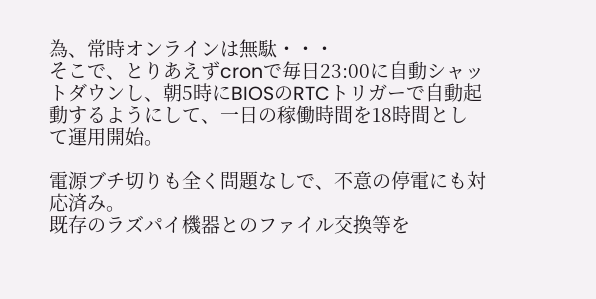為、常時オンラインは無駄・・・
そこで、とりあえずcronで毎日23:00に自動シャットダウンし、朝5時にBIOSのRTCトリガーで自動起動するようにして、一日の稼働時間を18時間として運用開始。

電源ブチ切りも全く問題なしで、不意の停電にも対応済み。
既存のラズパイ機器とのファイル交換等を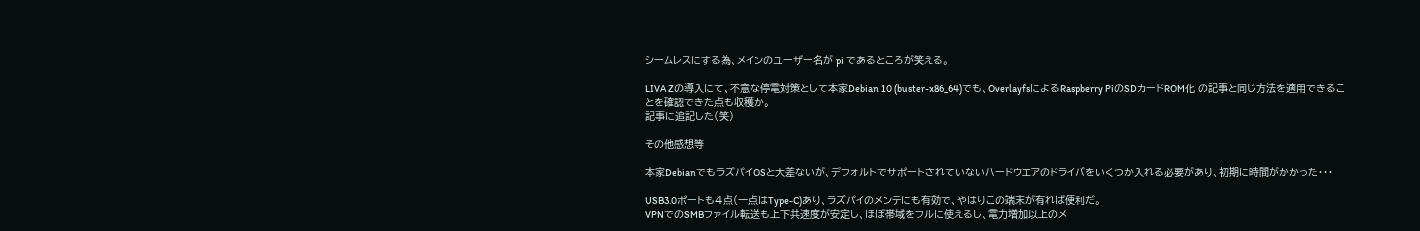シームレスにする為、メインのユーザー名が pi であるところが笑える。

LIVA Zの導入にて、不意な停電対策として本家Debian 10 (buster-x86_64)でも、OverlayfsによるRaspberry PiのSDカードROM化 の記事と同じ方法を適用できることを確認できた点も収穫か。
記事に追記した(笑)

その他感想等

本家DebianでもラズパイOSと大差ないが、デフォルトでサポートされていないハードウエアのドライバをいくつか入れる必要があり、初期に時間がかかった・・・

USB3.0ポートも4点(一点はType-C)あり、ラズパイのメンテにも有効で、やはりこの端末が有れば便利だ。
VPNでのSMBファイル転送も上下共速度が安定し、ほぼ帯域をフルに使えるし、電力増加以上のメ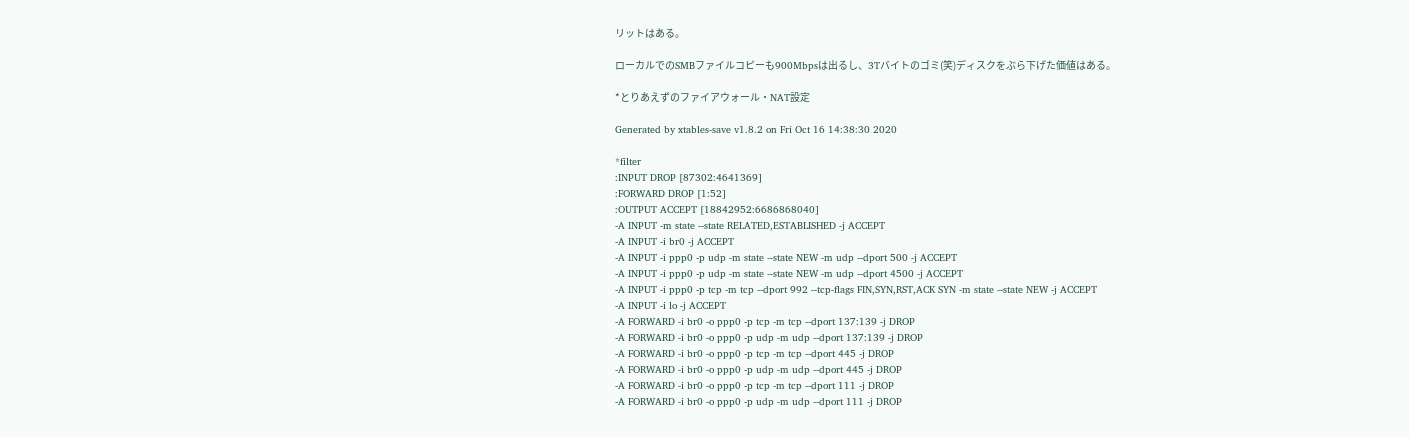リットはある。

ローカルでのSMBファイルコピーも900Mbpsは出るし、3Tバイトのゴミ(笑)ディスクをぶら下げた価値はある。

*とりあえずのファイアウォール・NAT設定

Generated by xtables-save v1.8.2 on Fri Oct 16 14:38:30 2020

*filter
:INPUT DROP [87302:4641369]
:FORWARD DROP [1:52]
:OUTPUT ACCEPT [18842952:6686868040]
-A INPUT -m state --state RELATED,ESTABLISHED -j ACCEPT
-A INPUT -i br0 -j ACCEPT
-A INPUT -i ppp0 -p udp -m state --state NEW -m udp --dport 500 -j ACCEPT
-A INPUT -i ppp0 -p udp -m state --state NEW -m udp --dport 4500 -j ACCEPT
-A INPUT -i ppp0 -p tcp -m tcp --dport 992 --tcp-flags FIN,SYN,RST,ACK SYN -m state --state NEW -j ACCEPT
-A INPUT -i lo -j ACCEPT
-A FORWARD -i br0 -o ppp0 -p tcp -m tcp --dport 137:139 -j DROP
-A FORWARD -i br0 -o ppp0 -p udp -m udp --dport 137:139 -j DROP
-A FORWARD -i br0 -o ppp0 -p tcp -m tcp --dport 445 -j DROP
-A FORWARD -i br0 -o ppp0 -p udp -m udp --dport 445 -j DROP
-A FORWARD -i br0 -o ppp0 -p tcp -m tcp --dport 111 -j DROP
-A FORWARD -i br0 -o ppp0 -p udp -m udp --dport 111 -j DROP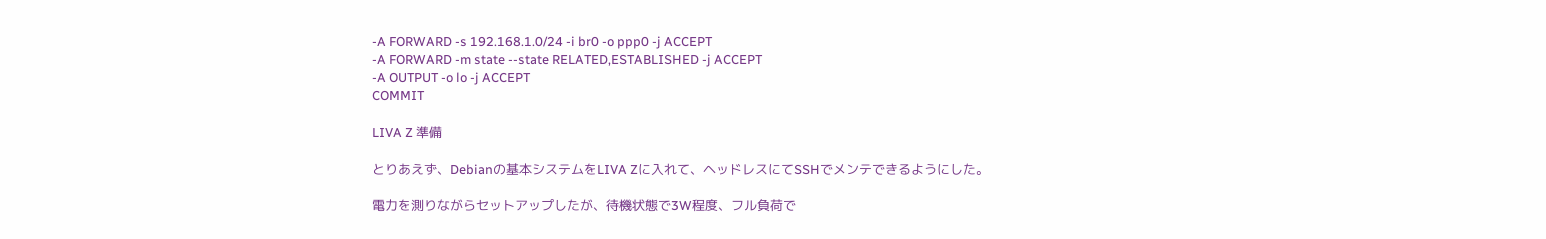-A FORWARD -s 192.168.1.0/24 -i br0 -o ppp0 -j ACCEPT
-A FORWARD -m state --state RELATED,ESTABLISHED -j ACCEPT
-A OUTPUT -o lo -j ACCEPT
COMMIT

LIVA Z 準備

とりあえず、Debianの基本システムをLIVA Zに入れて、ヘッドレスにてSSHでメンテできるようにした。

電力を測りながらセットアップしたが、待機状態で3W程度、フル負荷で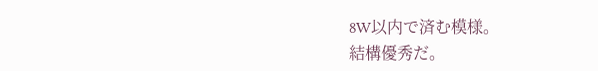8W以内で済む模様。
結構優秀だ。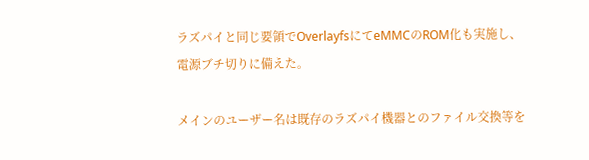ラズパイと同じ要領でOverlayfsにてeMMCのROM化も実施し、電源ブチ切りに備えた。

メインのユーザー名は既存のラズパイ機器とのファイル交換等を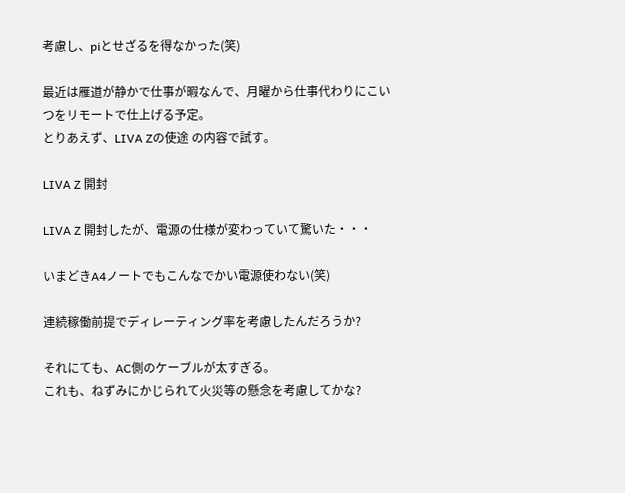考慮し、piとせざるを得なかった(笑)

最近は雁道が静かで仕事が暇なんで、月曜から仕事代わりにこいつをリモートで仕上げる予定。
とりあえず、LIVA Zの使途 の内容で試す。

LIVA Z 開封

LIVA Z 開封したが、電源の仕様が変わっていて驚いた・・・

いまどきA4ノートでもこんなでかい電源使わない(笑)

連続稼働前提でディレーティング率を考慮したんだろうか?

それにても、AC側のケーブルが太すぎる。
これも、ねずみにかじられて火災等の懸念を考慮してかな?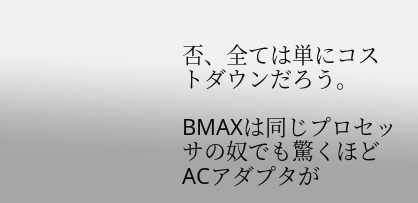否、全ては単にコストダウンだろう。

BMAXは同じプロセッサの奴でも驚くほどACアダプタが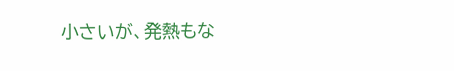小さいが、発熱もな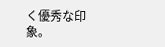く優秀な印象。